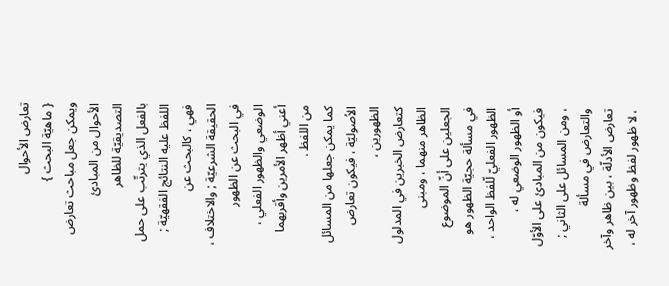تعارض الأحوال
{ ماهيّة البحث }
ويمكن جعل مباحث تعارض الأحوال من المبادئ التصديقيّة للظاهر
بالفعل الذي يترتّب على حمل اللفظ عليه النتائج الفقهيّة ; فهي ، كالبحث عن
الحقيقة الشرعيّة ; والاختلاف ، في البحث عن الظهور الوضعي والظهور الفعلي ،
أعني أظهر الأمرين وأقربهما من اللفظ .
كما يمكن جعلها من المسائل الاُصوليّة ، فيكون تعارض الظهورين ،
كتعارض الخبرين في المدلول الظاهر منهما ، ومبنى الجعلين على أنّ الموضوع
في مسألة حجيّة الظهور هو الظهور الفعليّ لّلفظ الواحد ، أو الظهور الوضعي له ،
فيكون من المبادئ على الأوّل ، ومن المسائل على الثاني ; والتعارض في مسألة
تعارض الأدلّة ، بين ظاهر وآخر ، لا ظهور لفظ وظهور آخر له ،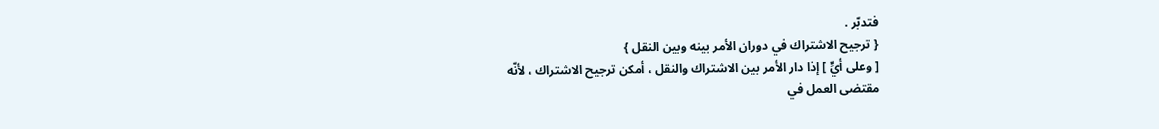فتدبّر .
{ ترجيح الاشتراك في دوران الأمر بينه وبين النقل }
[ وعلى أيٍّ ] إذا دار الأمر بين الاشتراك والنقل ، أمكن ترجيح الاشتراك ، لأنّه
مقتضى العمل في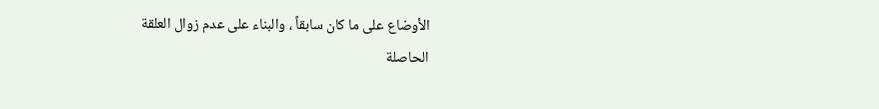الأوضاع على ما كان سابقاً ، والبناء على عدم زوال العلقة
الحاصلة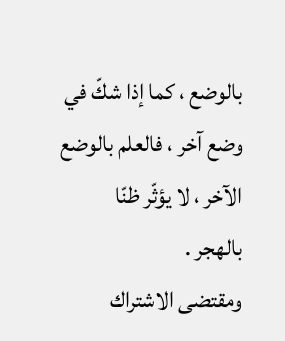بالوضع ، كما إذا شكّ في وضع آخر ، فالعلم بالوضع الآخر ، لا يؤثّر ظنّا
بالهجر .
ومقتضى الاشتراك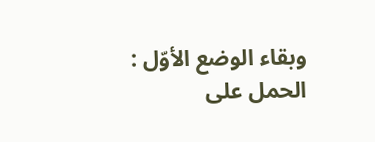وبقاء الوضع الأوّل : الحمل على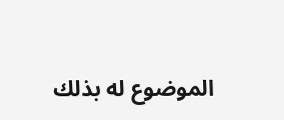الموضوع له بذلك